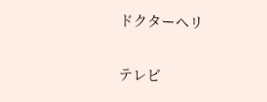ドクターヘリ

テレビ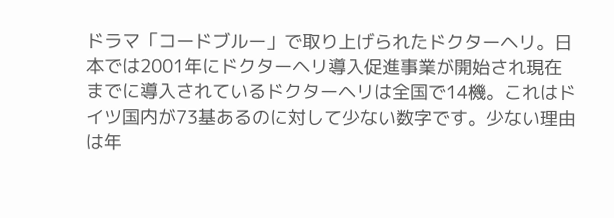ドラマ「コードブルー」で取り上げられたドクターヘリ。日本では2001年にドクターヘリ導入促進事業が開始され現在までに導入されているドクターヘリは全国で14機。これはドイツ国内が73基あるのに対して少ない数字です。少ない理由は年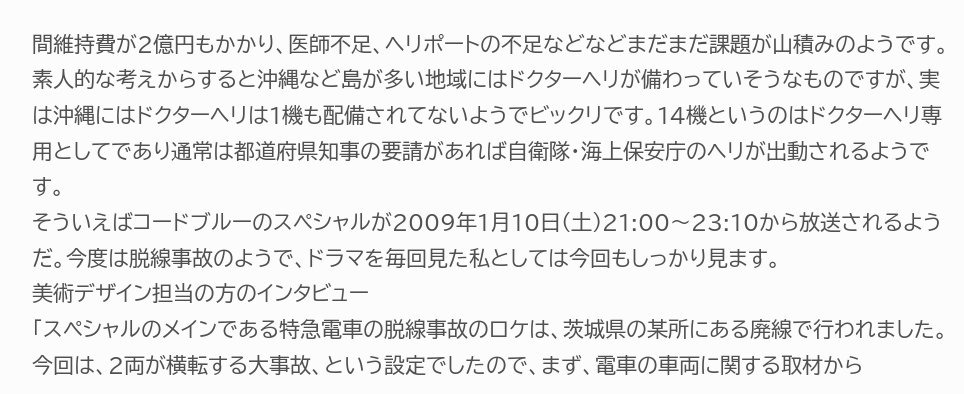間維持費が2億円もかかり、医師不足、ヘリポートの不足などなどまだまだ課題が山積みのようです。素人的な考えからすると沖縄など島が多い地域にはドクターヘリが備わっていそうなものですが、実は沖縄にはドクターヘリは1機も配備されてないようでビックリです。14機というのはドクターヘリ専用としてであり通常は都道府県知事の要請があれば自衛隊・海上保安庁のヘリが出動されるようです。
そういえばコードブルーのスペシャルが2009年1月10日(土)21:00〜23:10から放送されるようだ。今度は脱線事故のようで、ドラマを毎回見た私としては今回もしっかり見ます。
美術デザイン担当の方のインタビュー
「スペシャルのメインである特急電車の脱線事故のロケは、茨城県の某所にある廃線で行われました。今回は、2両が横転する大事故、という設定でしたので、まず、電車の車両に関する取材から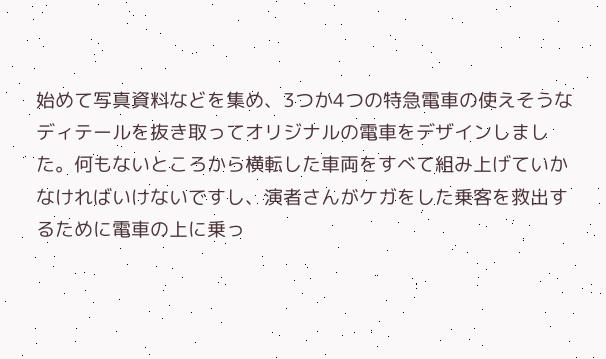始めて写真資料などを集め、3つか4つの特急電車の使えそうなディテールを抜き取ってオリジナルの電車をデザインしました。何もないところから横転した車両をすべて組み上げていかなければいけないですし、演者さんがケガをした乗客を救出するために電車の上に乗っ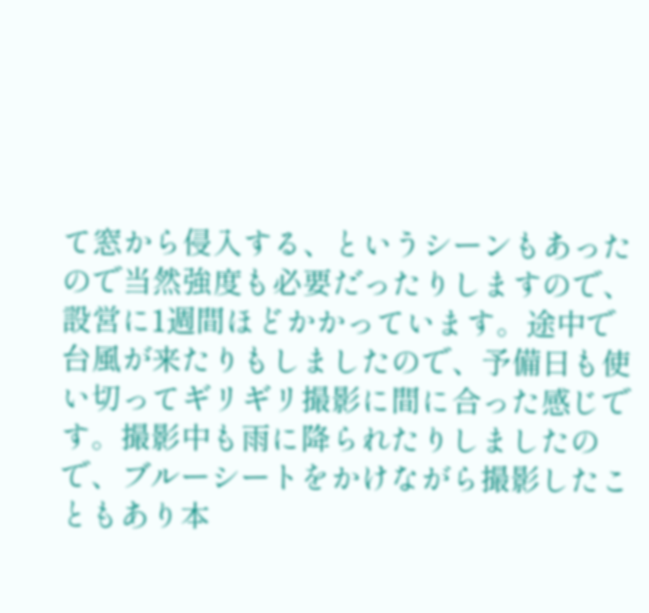て窓から侵入する、というシーンもあったので当然強度も必要だったりしますので、設営に1週間ほどかかっています。途中で台風が来たりもしましたので、予備日も使い切ってギリギリ撮影に間に合った感じです。撮影中も雨に降られたりしましたので、ブルーシートをかけながら撮影したこともあり本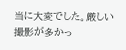当に大変でした。厳しい撮影が多かっ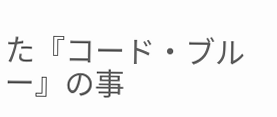た『コード・ブルー』の事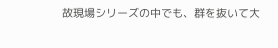故現場シリーズの中でも、群を抜いて大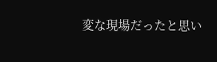変な現場だったと思い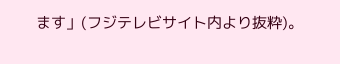ます」(フジテレビサイト内より抜粋)。